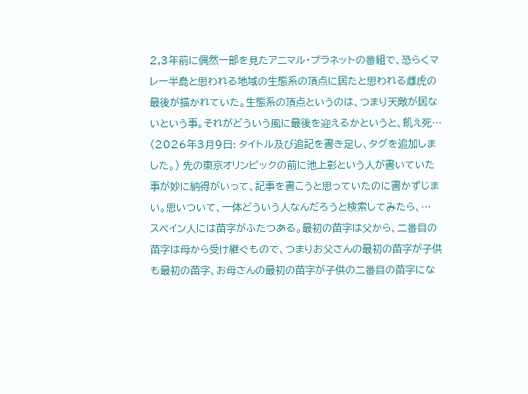2,3年前に偶然一部を見たアニマル・プラネットの番組で、恐らくマレー半島と思われる地域の生態系の頂点に居たと思われる雌虎の最後が描かれていた。生態系の頂点というのは、つまり天敵が居ないという事。それがどういう風に最後を迎えるかというと、飢え死…
(2026年3月9日: タイトル及び追記を書き足し、タグを追加しました。) 先の東京オリンピックの前に池上彰という人が書いていた事が妙に納得がいって、記事を書こうと思っていたのに書かずじまい。思いついて、一体どういう人なんだろうと検索してみたら、…
スペイン人には苗字がふたつある。最初の苗字は父から、二番目の苗字は母から受け継ぐもので、つまりお父さんの最初の苗字が子供も最初の苗字、お母さんの最初の苗字が子供の二番目の苗字にな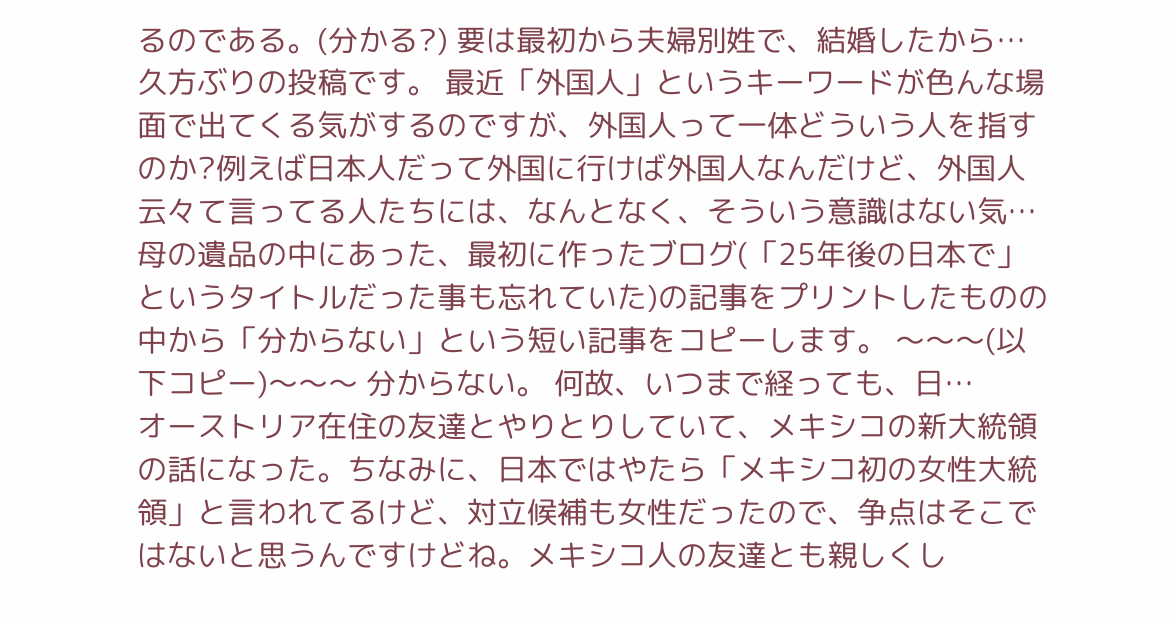るのである。(分かる?) 要は最初から夫婦別姓で、結婚したから…
久方ぶりの投稿です。 最近「外国人」というキーワードが色んな場面で出てくる気がするのですが、外国人って一体どういう人を指すのか?例えば日本人だって外国に行けば外国人なんだけど、外国人云々て言ってる人たちには、なんとなく、そういう意識はない気…
母の遺品の中にあった、最初に作ったブログ(「25年後の日本で」というタイトルだった事も忘れていた)の記事をプリントしたものの中から「分からない」という短い記事をコピーします。 〜〜〜(以下コピー)〜〜〜 分からない。 何故、いつまで経っても、日…
オーストリア在住の友達とやりとりしていて、メキシコの新大統領の話になった。ちなみに、日本ではやたら「メキシコ初の女性大統領」と言われてるけど、対立候補も女性だったので、争点はそこではないと思うんですけどね。メキシコ人の友達とも親しくし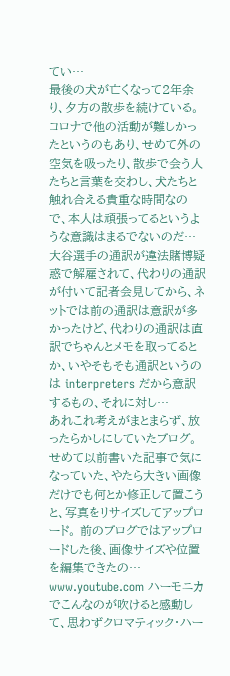てい…
最後の犬が亡くなって2年余り、夕方の散歩を続けている。コロナで他の活動が難しかったというのもあり、せめて外の空気を吸ったり、散歩で会う人たちと言葉を交わし、犬たちと触れ合える貴重な時間なので、本人は頑張ってるというような意識はまるでないのだ…
大谷選手の通訳が違法賭博疑惑で解雇されて、代わりの通訳が付いて記者会見してから、ネットでは前の通訳は意訳が多かったけど、代わりの通訳は直訳でちゃんとメモを取ってるとか、いやそもそも通訳というのは interpreters だから意訳するもの、それに対し…
あれこれ考えがまとまらず、放ったらかしにしていたブログ。せめて以前書いた記事で気になっていた、やたら大きい画像だけでも何とか修正して置こうと、写真をリサイズしてアップロード。 前のブログではアップロードした後、画像サイズや位置を編集できたの…
www.youtube.com ハーモニカでこんなのが吹けると感動して、思わずクロマティック・ハー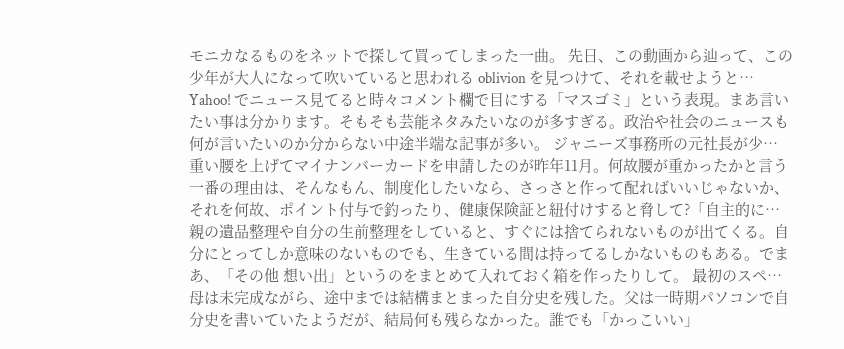モニカなるものをネットで探して買ってしまった一曲。 先日、この動画から辿って、この少年が大人になって吹いていると思われる oblivion を見つけて、それを載せようと…
Yahoo! でニュース見てると時々コメント欄で目にする「マスゴミ」という表現。まあ言いたい事は分かります。そもそも芸能ネタみたいなのが多すぎる。政治や社会のニュースも何が言いたいのか分からない中途半端な記事が多い。 ジャニーズ事務所の元社長が少…
重い腰を上げてマイナンバーカードを申請したのが昨年11月。何故腰が重かったかと言う一番の理由は、そんなもん、制度化したいなら、さっさと作って配ればいいじゃないか、それを何故、ポイント付与で釣ったり、健康保険証と紐付けすると脅して?「自主的に…
親の遺品整理や自分の生前整理をしていると、すぐには捨てられないものが出てくる。自分にとってしか意味のないものでも、生きている間は持ってるしかないものもある。でまあ、「その他 想い出」というのをまとめて入れておく箱を作ったりして。 最初のスペ…
母は未完成ながら、途中までは結構まとまった自分史を残した。父は一時期パソコンで自分史を書いていたようだが、結局何も残らなかった。誰でも「かっこいい」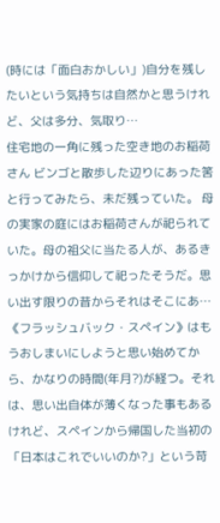(時には「面白おかしい」)自分を残したいという気持ちは自然かと思うけれど、父は多分、気取り…
住宅地の一角に残った空き地のお稲荷さん ビンゴと散歩した辺りにあった筈と行ってみたら、未だ残っていた。 母の実家の庭にはお稲荷さんが祀られていた。母の祖父に当たる人が、あるきっかけから信仰して祀ったそうだ。思い出す限りの昔からそれはそこにあ…
《フラッシュバック・スペイン》はもうおしまいにしようと思い始めてから、かなりの時間(年月?)が経つ。それは、思い出自体が薄くなった事もあるけれど、スペインから帰国した当初の「日本はこれでいいのか?」という苛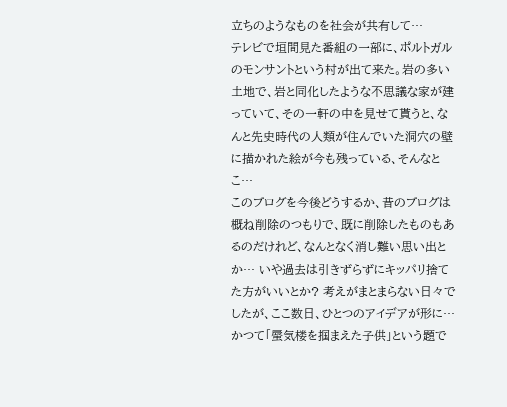立ちのようなものを社会が共有して…
テレビで垣間見た番組の一部に、ポルトガルのモンサントという村が出て来た。岩の多い土地で、岩と同化したような不思議な家が建っていて、その一軒の中を見せて貰うと、なんと先史時代の人類が住んでいた洞穴の壁に描かれた絵が今も残っている、そんなとこ…
このブログを今後どうするか、昔のブログは概ね削除のつもりで、既に削除したものもあるのだけれど、なんとなく消し難い思い出とか… いや過去は引きずらずにキッパリ捨てた方がいいとか? 考えがまとまらない日々でしたが、ここ数日、ひとつのアイデアが形に…
かつて「蜃気楼を掴まえた子供」という題で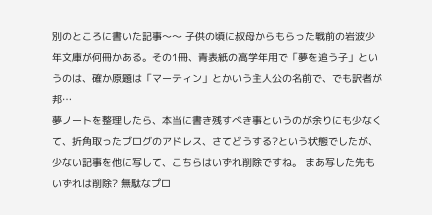別のところに書いた記事〜〜 子供の頃に叔母からもらった戦前の岩波少年文庫が何冊かある。その1冊、青表紙の高学年用で「夢を追う子」というのは、確か原題は「マーティン」とかいう主人公の名前で、でも訳者が邦…
夢ノートを整理したら、本当に書き残すべき事というのが余りにも少なくて、折角取ったブログのアドレス、さてどうする?という状態でしたが、少ない記事を他に写して、こちらはいずれ削除ですね。 まあ写した先もいずれは削除? 無駄なプロ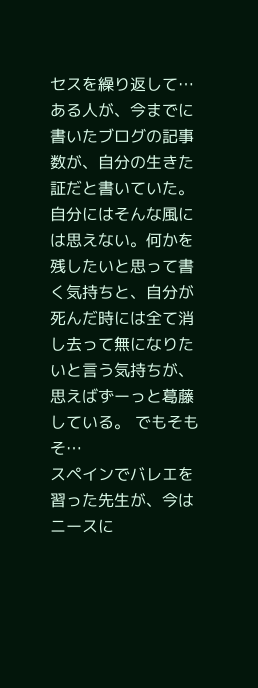セスを繰り返して…
ある人が、今までに書いたブログの記事数が、自分の生きた証だと書いていた。 自分にはそんな風には思えない。何かを残したいと思って書く気持ちと、自分が死んだ時には全て消し去って無になりたいと言う気持ちが、思えばずーっと葛藤している。 でもそもそ…
スペインでバレエを習った先生が、今はニースに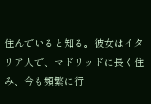住んでいると知る。彼女はイタリア人で、マドリッドに長く住み、今も頻繁に行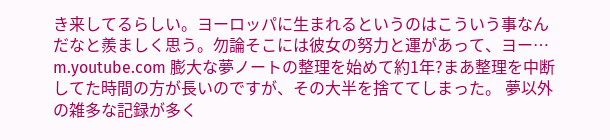き来してるらしい。ヨーロッパに生まれるというのはこういう事なんだなと羨ましく思う。勿論そこには彼女の努力と運があって、ヨー…
m.youtube.com 膨大な夢ノートの整理を始めて約1年?まあ整理を中断してた時間の方が長いのですが、その大半を捨ててしまった。 夢以外の雑多な記録が多く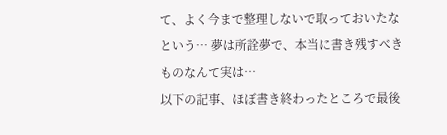て、よく今まで整理しないで取っておいたなという… 夢は所詮夢で、本当に書き残すべきものなんて実は…
以下の記事、ほぼ書き終わったところで最後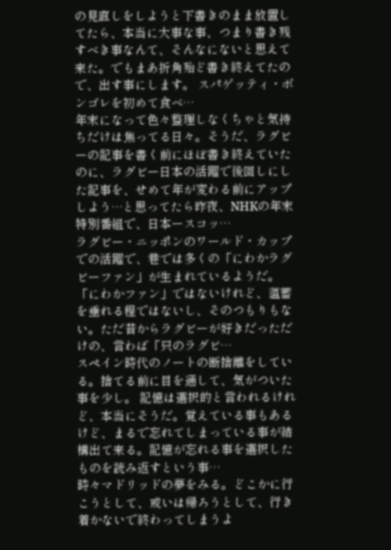の見直しをしようと下書きのまま放置してたら、本当に大事な事、つまり書き残すべき事なんて、そんなにないと思えて来た。でもまあ折角殆ど書き終えてたので、出す事にします。 スパゲッティ・ボンゴレを初めて食べ…
年末になって色々整理しなくちゃと気持ちだけは焦ってる日々。そうだ、ラグビーの記事を書く前にほぼ書き終えていたのに、ラグビー日本の活躍で後回しにした記事を、せめて年が変わる前にアップしよう…と思ってたら昨夜、NHKの年末特別番組で、日本ースコッ…
ラグビー・ニッポンのワールド・カップでの活躍で、巷では多くの「にわかラグビーファン」が生まれているようだ。 「にわかファン」ではないけれど、薀蓄を垂れる程ではないし、そのつもりもない。ただ昔からラグビーが好きだっただけの、言わば「只のラグビ…
スペイン時代のノートの断捨離をしている。捨てる前に目を通して、気がついた事を少し。 記憶は選択的と言われるけれど、本当にそうだ。覚えている事もあるけど、まるで忘れてしまっている事が結構出て来る。記憶が忘れる事を選択したものを読み返すという事…
時々マドリッドの夢をみる。どこかに行こうとして、或いは帰ろうとして、行き着かないで終わってしまうよ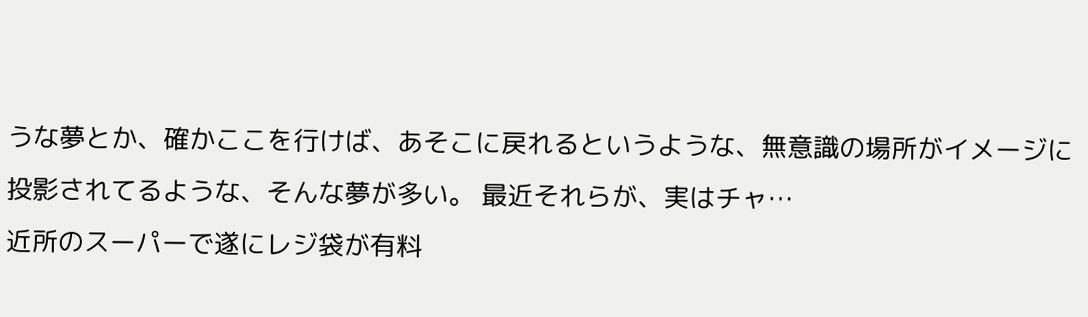うな夢とか、確かここを行けば、あそこに戻れるというような、無意識の場所がイメージに投影されてるような、そんな夢が多い。 最近それらが、実はチャ…
近所のスーパーで遂にレジ袋が有料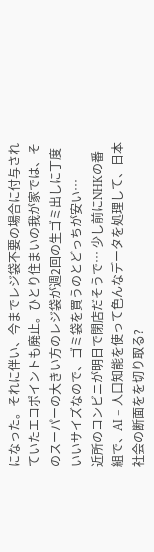になった。それに伴い、今までレジ袋不要の場合に付与されていたエコポイントも廃止。ひとり住まいの我が家では、そのスーパーの大きい方のレジ袋が週2回の生ゴミ出しに丁度いいサイズなので、ゴミ袋を買うのとどっちが安い…
近所のコンビニが明日で閉店だそうで… 少し前にNHKの番組で、AI – 人口知能を使って色んなデータを処理して、日本社会の断面をを切り取る?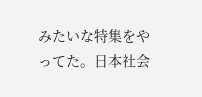みたいな特集をやってた。日本社会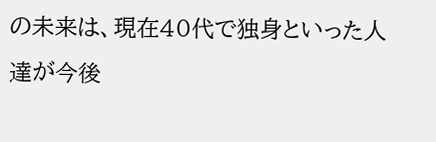の未来は、現在40代で独身といった人達が今後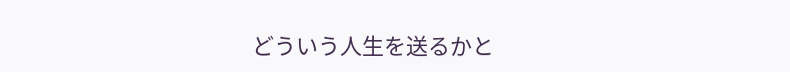どういう人生を送るかと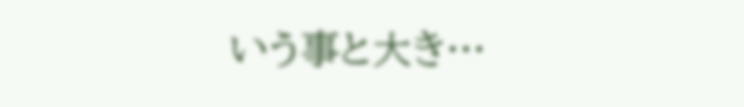いう事と大き…